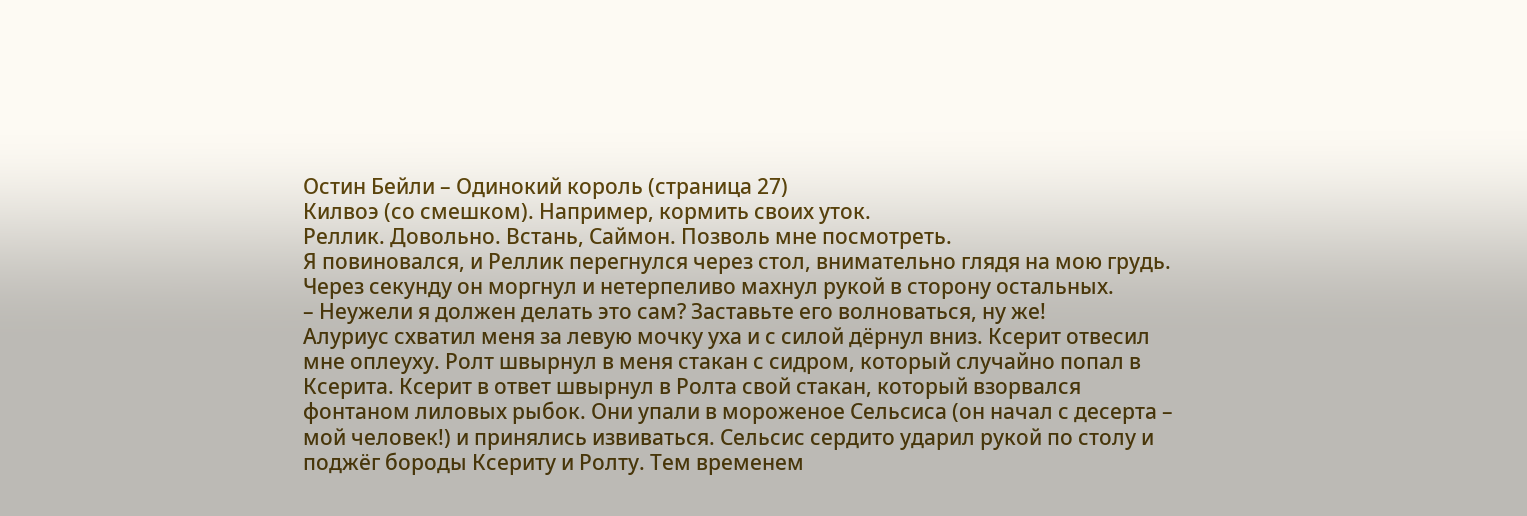Остин Бейли – Одинокий король (страница 27)
Килвоэ (со смешком). Например, кормить своих уток.
Реллик. Довольно. Встань, Саймон. Позволь мне посмотреть.
Я повиновался, и Реллик перегнулся через стол, внимательно глядя на мою грудь. Через секунду он моргнул и нетерпеливо махнул рукой в сторону остальных.
– Неужели я должен делать это сам? Заставьте его волноваться, ну же!
Алуриус схватил меня за левую мочку уха и с силой дёрнул вниз. Ксерит отвесил мне оплеуху. Ролт швырнул в меня стакан с сидром, который случайно попал в Ксерита. Ксерит в ответ швырнул в Ролта свой стакан, который взорвался фонтаном лиловых рыбок. Они упали в мороженое Сельсиса (он начал с десерта – мой человек!) и принялись извиваться. Сельсис сердито ударил рукой по столу и поджёг бороды Ксериту и Ролту. Тем временем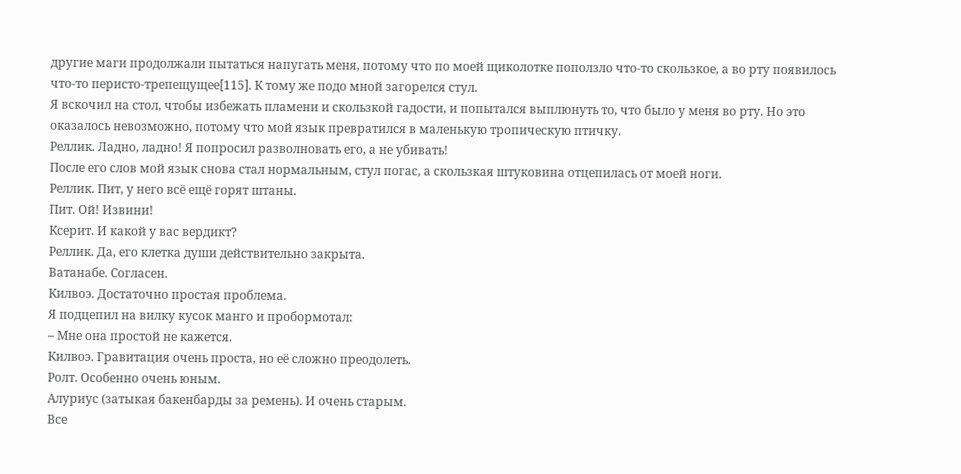другие маги продолжали пытаться напугать меня, потому что по моей щиколотке поползло что-то скользкое, а во рту появилось что-то перисто-трепещущее[115]. К тому же подо мной загорелся стул.
Я вскочил на стол, чтобы избежать пламени и скользкой гадости, и попытался выплюнуть то, что было у меня во рту. Но это оказалось невозможно, потому что мой язык превратился в маленькую тропическую птичку.
Реллик. Ладно, ладно! Я попросил разволновать его, а не убивать!
После его слов мой язык снова стал нормальным, стул погас, а скользкая штуковина отцепилась от моей ноги.
Реллик. Пит, у него всё ещё горят штаны.
Пит. Ой! Извини!
Ксерит. И какой у вас вердикт?
Реллик. Да, его клетка души действительно закрыта.
Ватанабе. Согласен.
Килвоэ. Достаточно простая проблема.
Я подцепил на вилку кусок манго и пробормотал:
– Мне она простой не кажется.
Килвоэ. Гравитация очень проста, но её сложно преодолеть.
Ролт. Особенно очень юным.
Алуриус (затыкая бакенбарды за ремень). И очень старым.
Все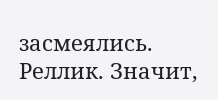засмеялись.
Реллик. Значит,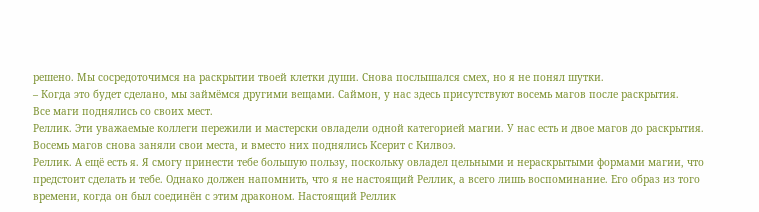решено. Мы сосредоточимся на раскрытии твоей клетки души. Снова послышался смех, но я не понял шутки.
– Когда это будет сделано, мы займёмся другими вещами. Саймон, у нас здесь присутствуют восемь магов после раскрытия.
Все маги поднялись со своих мест.
Реллик. Эти уважаемые коллеги пережили и мастерски овладели одной категорией магии. У нас есть и двое магов до раскрытия.
Восемь магов снова заняли свои места, и вместо них поднялись Ксерит с Килвоэ.
Реллик. А ещё есть я. Я смогу принести тебе большую пользу, поскольку овладел цельными и нераскрытыми формами магии, что предстоит сделать и тебе. Однако должен напомнить, что я не настоящий Реллик, а всего лишь воспоминание. Его образ из того времени, когда он был соединён с этим драконом. Настоящий Реллик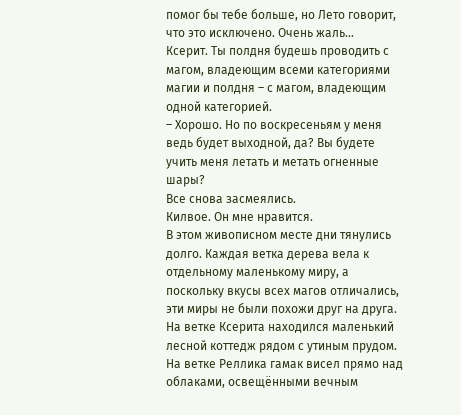помог бы тебе больше, но Лето говорит, что это исключено. Очень жаль…
Ксерит. Ты полдня будешь проводить с магом, владеющим всеми категориями магии и полдня – с магом, владеющим одной категорией.
– Хорошо. Но по воскресеньям у меня ведь будет выходной, да? Вы будете учить меня летать и метать огненные шары?
Все снова засмеялись.
Килвое. Он мне нравится.
В этом живописном месте дни тянулись долго. Каждая ветка дерева вела к отдельному маленькому миру, а поскольку вкусы всех магов отличались, эти миры не были похожи друг на друга. На ветке Ксерита находился маленький лесной коттедж рядом с утиным прудом. На ветке Реллика гамак висел прямо над облаками, освещёнными вечным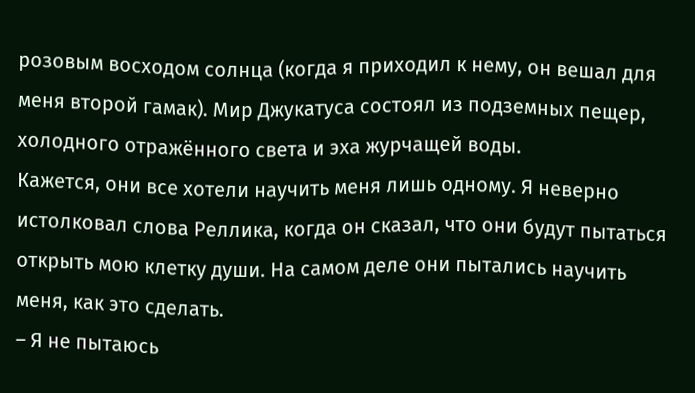розовым восходом солнца (когда я приходил к нему, он вешал для меня второй гамак). Мир Джукатуса состоял из подземных пещер, холодного отражённого света и эха журчащей воды.
Кажется, они все хотели научить меня лишь одному. Я неверно истолковал слова Реллика, когда он сказал, что они будут пытаться открыть мою клетку души. На самом деле они пытались научить меня, как это сделать.
– Я не пытаюсь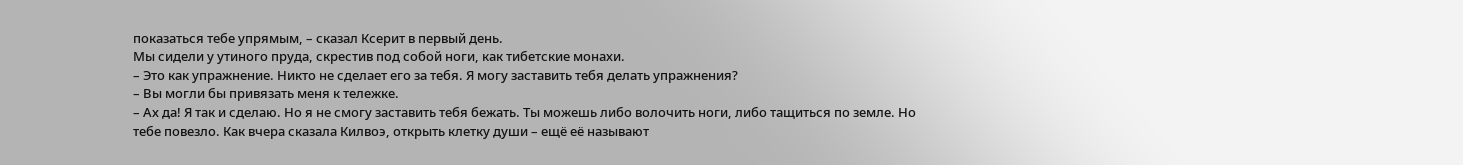показаться тебе упрямым, – сказал Ксерит в первый день.
Мы сидели у утиного пруда, скрестив под собой ноги, как тибетские монахи.
– Это как упражнение. Никто не сделает его за тебя. Я могу заставить тебя делать упражнения?
– Вы могли бы привязать меня к тележке.
– Ах да! Я так и сделаю. Но я не смогу заставить тебя бежать. Ты можешь либо волочить ноги, либо тащиться по земле. Но тебе повезло. Как вчера сказала Килвоэ, открыть клетку души – ещё её называют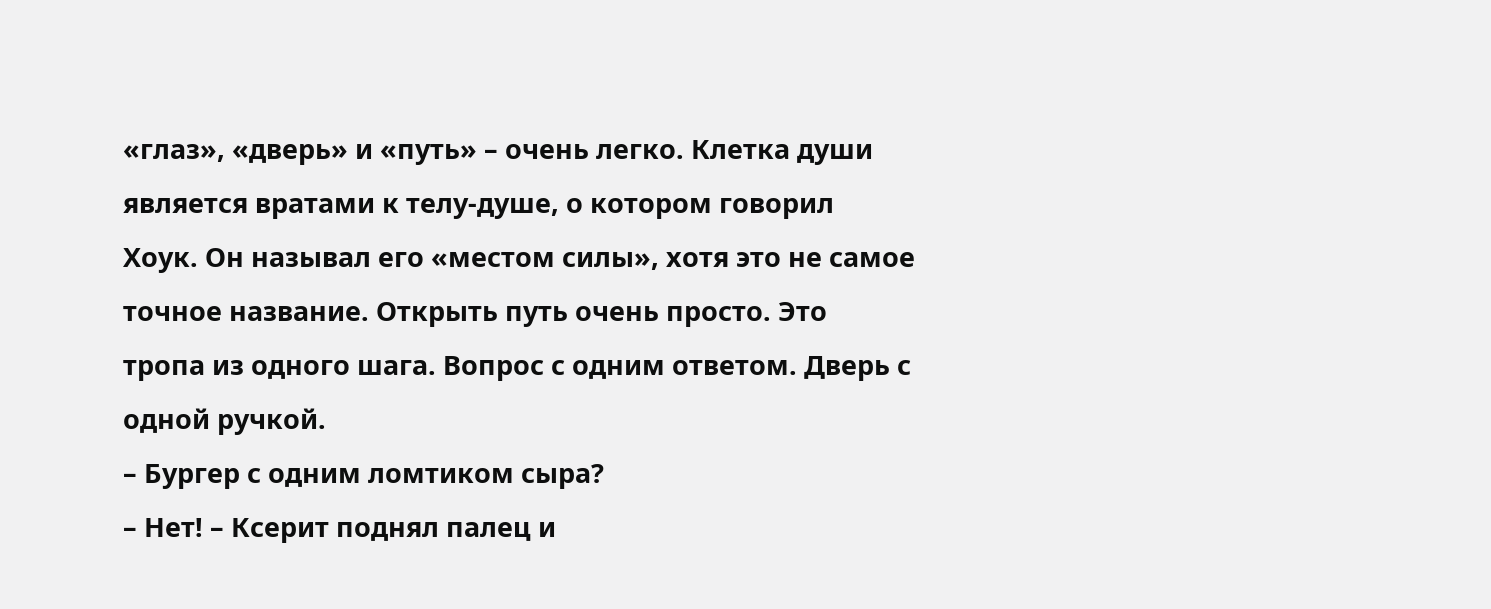«глаз», «дверь» и «путь» – очень легко. Клетка души является вратами к телу-душе, о котором говорил Хоук. Он называл его «местом силы», хотя это не самое точное название. Открыть путь очень просто. Это тропа из одного шага. Вопрос с одним ответом. Дверь с одной ручкой.
– Бургер с одним ломтиком сыра?
– Нет! – Ксерит поднял палец и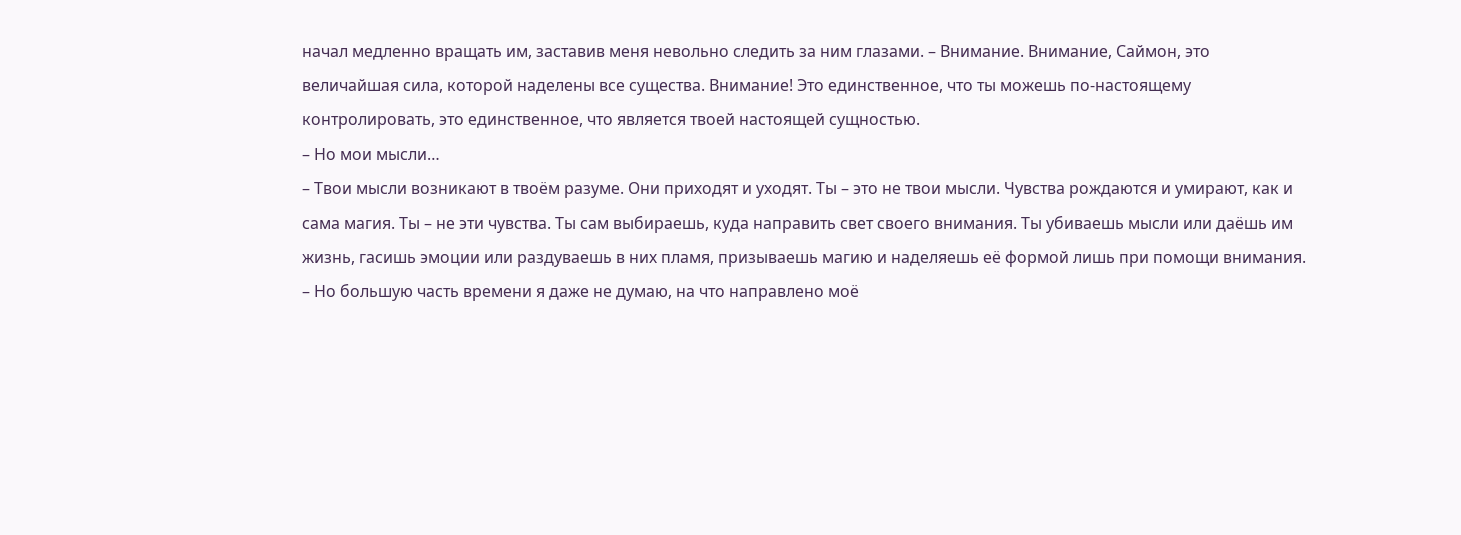начал медленно вращать им, заставив меня невольно следить за ним глазами. – Внимание. Внимание, Саймон, это величайшая сила, которой наделены все существа. Внимание! Это единственное, что ты можешь по-настоящему контролировать, это единственное, что является твоей настоящей сущностью.
– Но мои мысли…
– Твои мысли возникают в твоём разуме. Они приходят и уходят. Ты – это не твои мысли. Чувства рождаются и умирают, как и сама магия. Ты – не эти чувства. Ты сам выбираешь, куда направить свет своего внимания. Ты убиваешь мысли или даёшь им жизнь, гасишь эмоции или раздуваешь в них пламя, призываешь магию и наделяешь её формой лишь при помощи внимания.
– Но большую часть времени я даже не думаю, на что направлено моё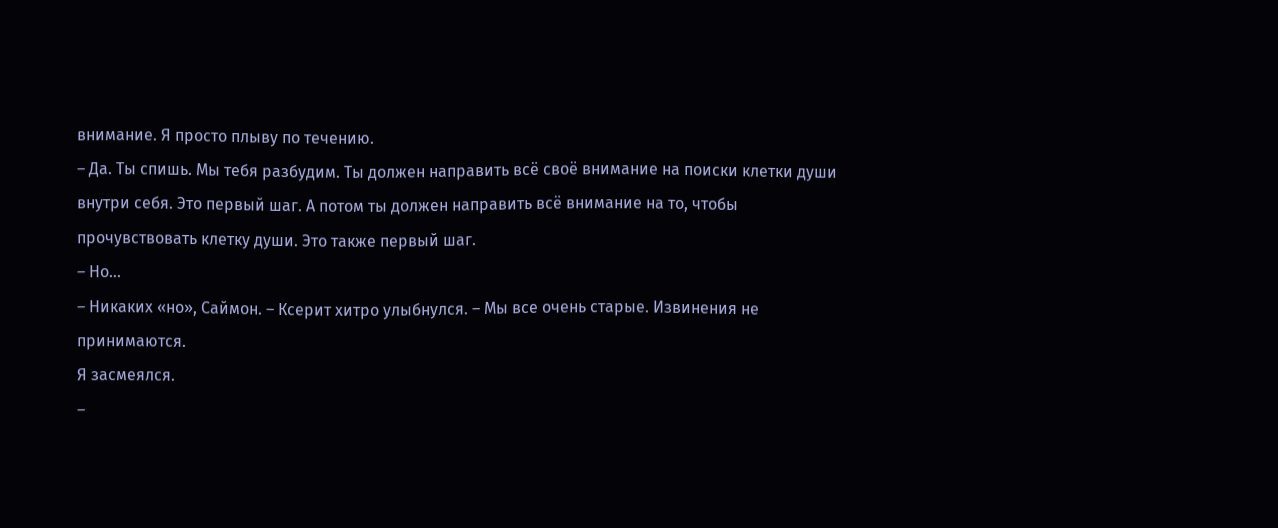внимание. Я просто плыву по течению.
– Да. Ты спишь. Мы тебя разбудим. Ты должен направить всё своё внимание на поиски клетки души внутри себя. Это первый шаг. А потом ты должен направить всё внимание на то, чтобы прочувствовать клетку души. Это также первый шаг.
– Но…
– Никаких «но», Саймон. – Ксерит хитро улыбнулся. – Мы все очень старые. Извинения не принимаются.
Я засмеялся.
–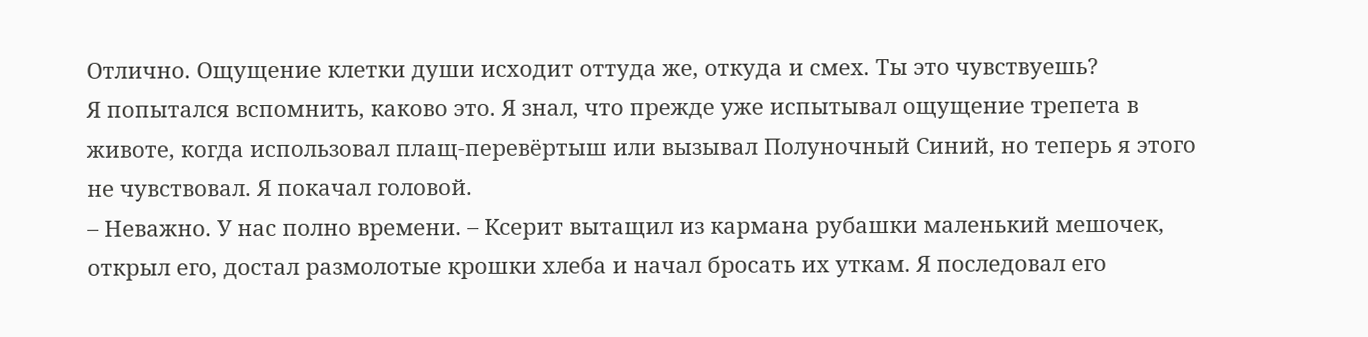Отлично. Ощущение клетки души исходит оттуда же, откуда и смех. Ты это чувствуешь?
Я попытался вспомнить, каково это. Я знал, что прежде уже испытывал ощущение трепета в животе, когда использовал плащ-перевёртыш или вызывал Полуночный Синий, но теперь я этого не чувствовал. Я покачал головой.
– Неважно. У нас полно времени. – Ксерит вытащил из кармана рубашки маленький мешочек, открыл его, достал размолотые крошки хлеба и начал бросать их уткам. Я последовал его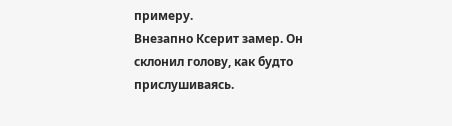примеру.
Внезапно Ксерит замер. Он склонил голову, как будто прислушиваясь.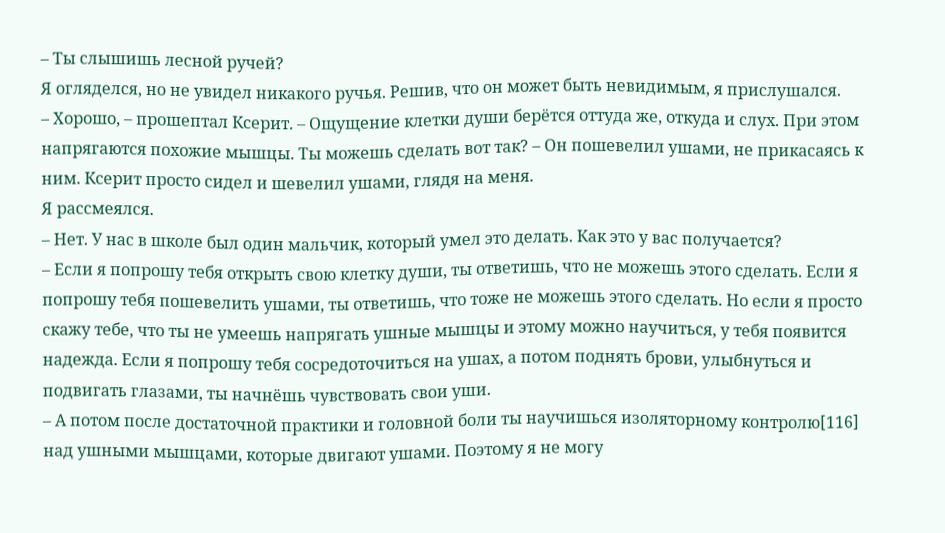– Ты слышишь лесной ручей?
Я огляделся, но не увидел никакого ручья. Решив, что он может быть невидимым, я прислушался.
– Хорошо, – прошептал Ксерит. – Ощущение клетки души берётся оттуда же, откуда и слух. При этом напрягаются похожие мышцы. Ты можешь сделать вот так? – Он пошевелил ушами, не прикасаясь к ним. Ксерит просто сидел и шевелил ушами, глядя на меня.
Я рассмеялся.
– Нет. У нас в школе был один мальчик, который умел это делать. Как это у вас получается?
– Если я попрошу тебя открыть свою клетку души, ты ответишь, что не можешь этого сделать. Если я попрошу тебя пошевелить ушами, ты ответишь, что тоже не можешь этого сделать. Но если я просто скажу тебе, что ты не умеешь напрягать ушные мышцы и этому можно научиться, у тебя появится надежда. Если я попрошу тебя сосредоточиться на ушах, а потом поднять брови, улыбнуться и подвигать глазами, ты начнёшь чувствовать свои уши.
– А потом после достаточной практики и головной боли ты научишься изоляторному контролю[116] над ушными мышцами, которые двигают ушами. Поэтому я не могу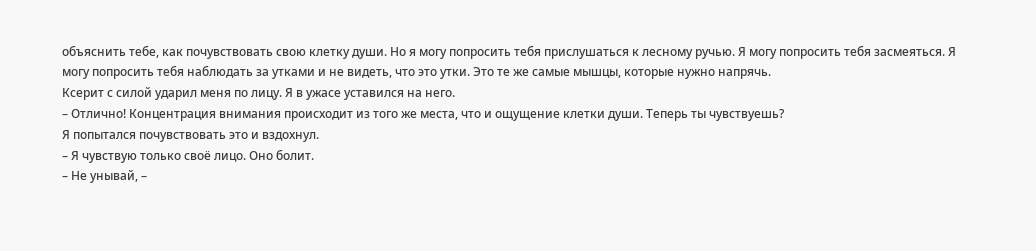объяснить тебе, как почувствовать свою клетку души. Но я могу попросить тебя прислушаться к лесному ручью. Я могу попросить тебя засмеяться. Я могу попросить тебя наблюдать за утками и не видеть, что это утки. Это те же самые мышцы, которые нужно напрячь.
Ксерит с силой ударил меня по лицу. Я в ужасе уставился на него.
– Отлично! Концентрация внимания происходит из того же места, что и ощущение клетки души. Теперь ты чувствуешь?
Я попытался почувствовать это и вздохнул.
– Я чувствую только своё лицо. Оно болит.
– Не унывай, –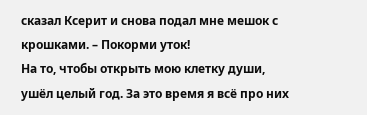сказал Ксерит и снова подал мне мешок с крошками. – Покорми уток!
На то, чтобы открыть мою клетку души, ушёл целый год. За это время я всё про них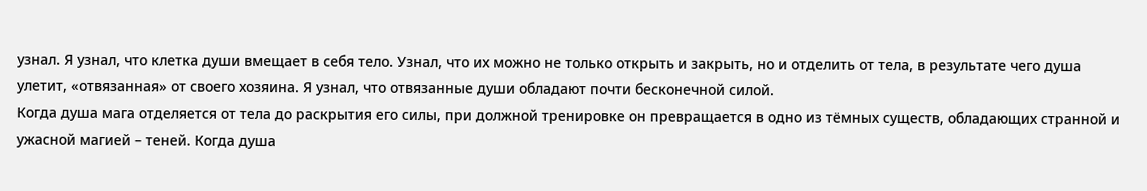узнал. Я узнал, что клетка души вмещает в себя тело. Узнал, что их можно не только открыть и закрыть, но и отделить от тела, в результате чего душа улетит, «отвязанная» от своего хозяина. Я узнал, что отвязанные души обладают почти бесконечной силой.
Когда душа мага отделяется от тела до раскрытия его силы, при должной тренировке он превращается в одно из тёмных существ, обладающих странной и ужасной магией – теней. Когда душа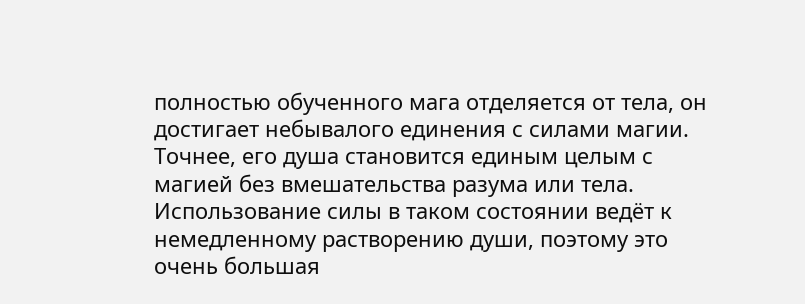полностью обученного мага отделяется от тела, он достигает небывалого единения с силами магии. Точнее, его душа становится единым целым с магией без вмешательства разума или тела. Использование силы в таком состоянии ведёт к немедленному растворению души, поэтому это очень большая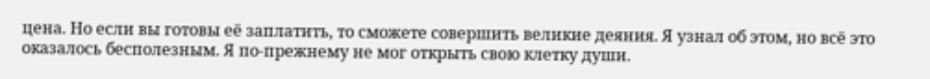цена. Но если вы готовы её заплатить, то сможете совершить великие деяния. Я узнал об этом, но всё это оказалось бесполезным. Я по-прежнему не мог открыть свою клетку души.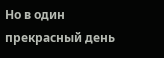Но в один прекрасный день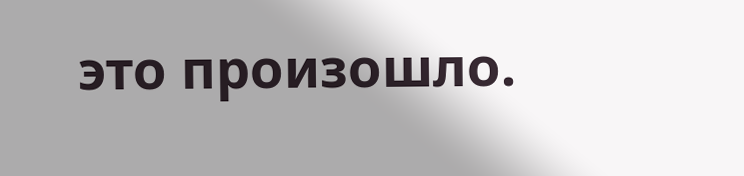это произошло.